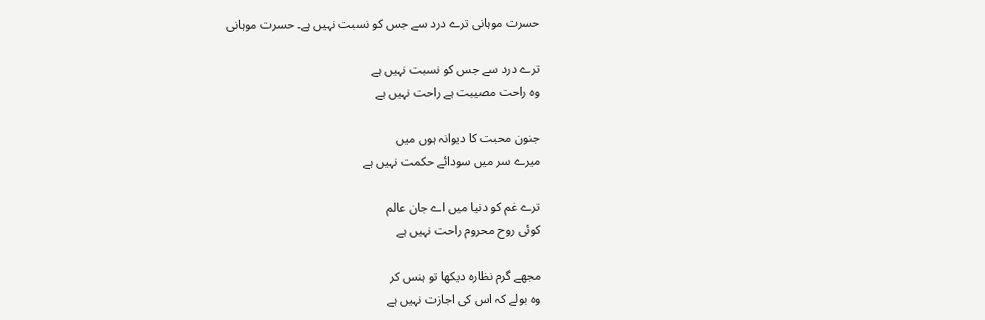حسرت موہانی ترے درد سے جس کو نسبت نہیں ہے۔ حسرت موہانی

ترے درد سے جس کو نسبت نہیں ہے
وہ راحت مصیبت ہے راحت نہیں ہے

جنون محبت کا دیوانہ ہوں میں
میرے سر میں سودائے حکمت نہیں ہے

ترے غم کو دنیا میں اے جان عالم
کوئی روح محروم راحت نہیں ہے

مجھے گرم نظارہ دیکھا تو ہنس کر
وہ بولے کہ اس کی اجازت نہیں ہے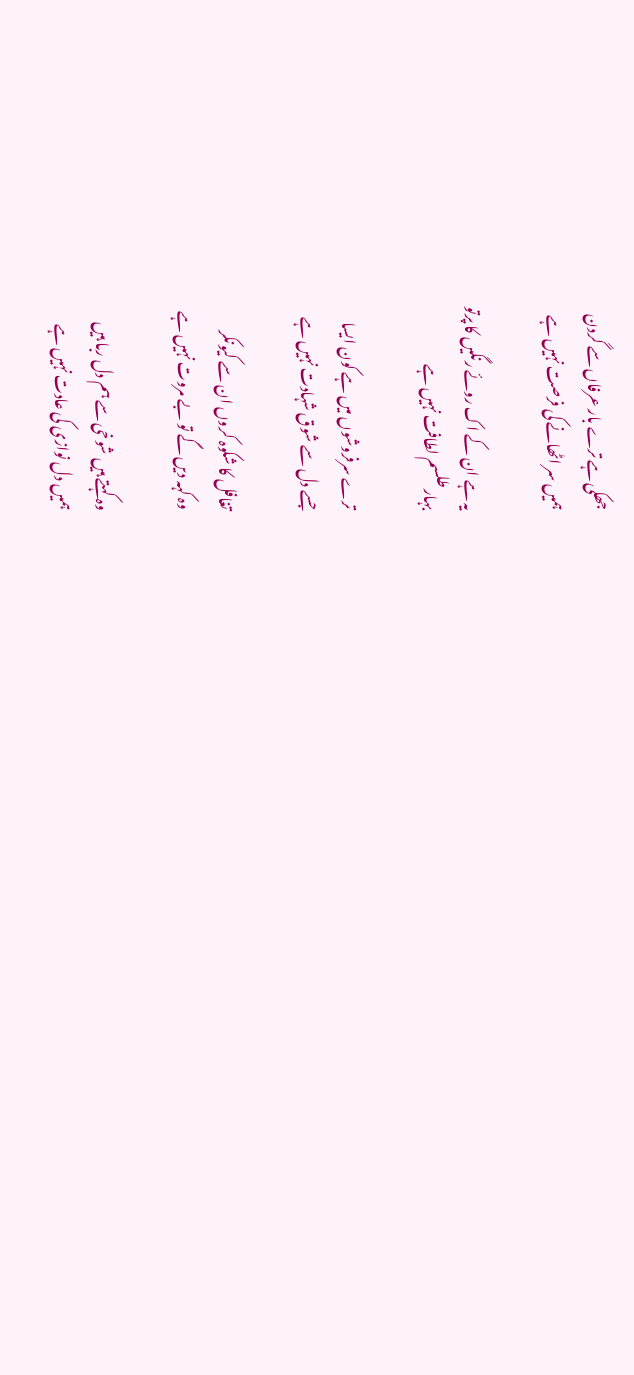جھکی ہے ترے بار عرفاں سے گردن
ہمیں سر اٹھانے کی فرصت نہیں ہے

یہ ہے ان کے اک روئے رنگیں کا پرتو
بہار طلسم لطافت نہیں ہے

ترے سرفروشوں میں ہے کون ایسا
جسے دل سے شوق شہادت نہیں ہے

تغافل کا شکوہ کروں ان سے کیونکر
وہ کہہ دیں گے تو بے مروت نہیں ہے

وہ کہتے ہیں شوخی سے ہم دل ربا ہیں
ہمیں دل نوازی کی عادت نہیں ہے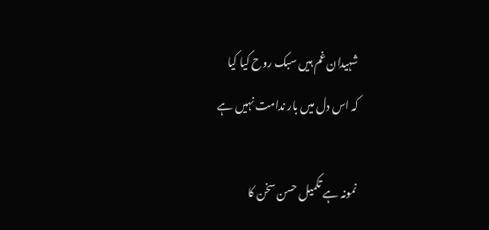شہیدان غم ہیں سبک روح کیا کیا
کہ اس دل میں بار ندامت نہیں ہے

نمونہ ہے تکمیل حسن سخن کا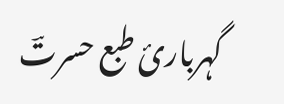گہرباریٔ طبع حسرتؔ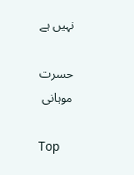نہیں ہے

حسرت موہانی

Top